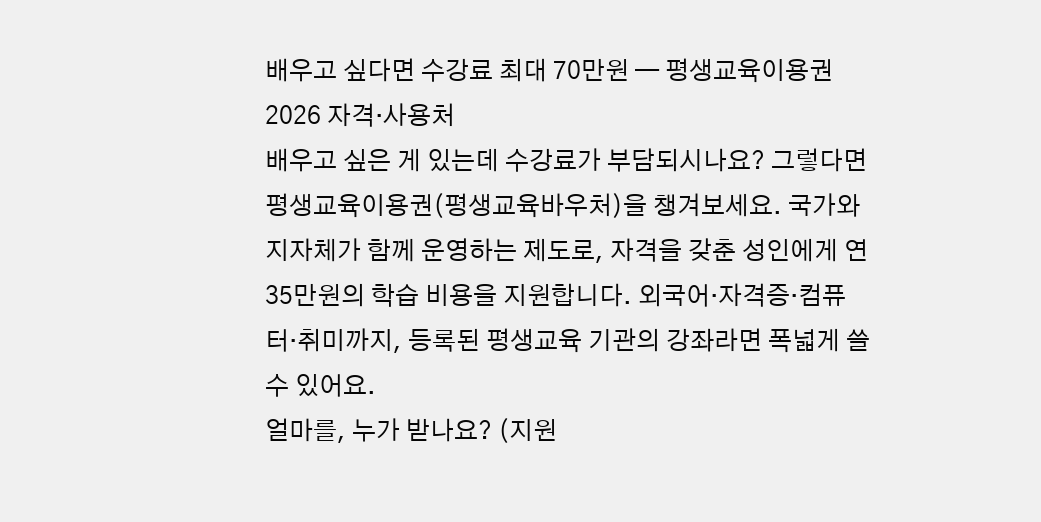배우고 싶다면 수강료 최대 70만원 — 평생교육이용권 2026 자격·사용처
배우고 싶은 게 있는데 수강료가 부담되시나요? 그렇다면 평생교육이용권(평생교육바우처)을 챙겨보세요. 국가와 지자체가 함께 운영하는 제도로, 자격을 갖춘 성인에게 연 35만원의 학습 비용을 지원합니다. 외국어·자격증·컴퓨터·취미까지, 등록된 평생교육 기관의 강좌라면 폭넓게 쓸 수 있어요.
얼마를, 누가 받나요? (지원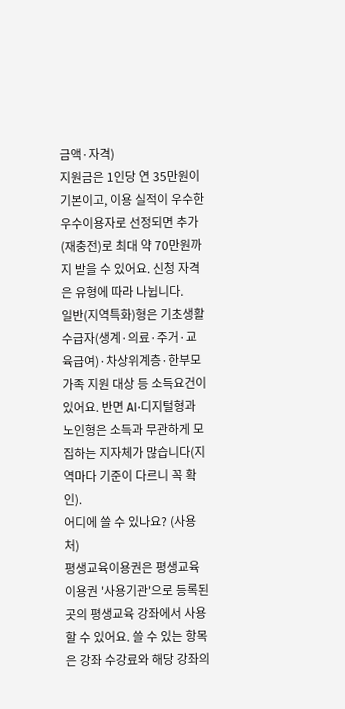금액·자격)
지원금은 1인당 연 35만원이 기본이고, 이용 실적이 우수한 우수이용자로 선정되면 추가(재충전)로 최대 약 70만원까지 받을 수 있어요. 신청 자격은 유형에 따라 나뉩니다.
일반(지역특화)형은 기초생활수급자(생계·의료·주거·교육급여)·차상위계층·한부모가족 지원 대상 등 소득요건이 있어요. 반면 AI·디지털형과 노인형은 소득과 무관하게 모집하는 지자체가 많습니다(지역마다 기준이 다르니 꼭 확인).
어디에 쓸 수 있나요? (사용처)
평생교육이용권은 평생교육이용권 '사용기관'으로 등록된 곳의 평생교육 강좌에서 사용할 수 있어요. 쓸 수 있는 항목은 강좌 수강료와 해당 강좌의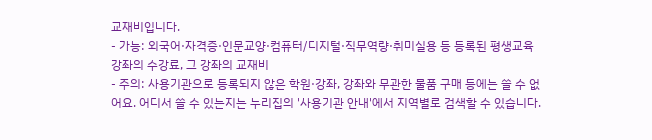교재비입니다.
- 가능: 외국어·자격증·인문교양·컴퓨터/디지털·직무역량·취미실용 등 등록된 평생교육 강좌의 수강료, 그 강좌의 교재비
- 주의: 사용기관으로 등록되지 않은 학원·강좌, 강좌와 무관한 물품 구매 등에는 쓸 수 없어요. 어디서 쓸 수 있는지는 누리집의 '사용기관 안내'에서 지역별로 검색할 수 있습니다.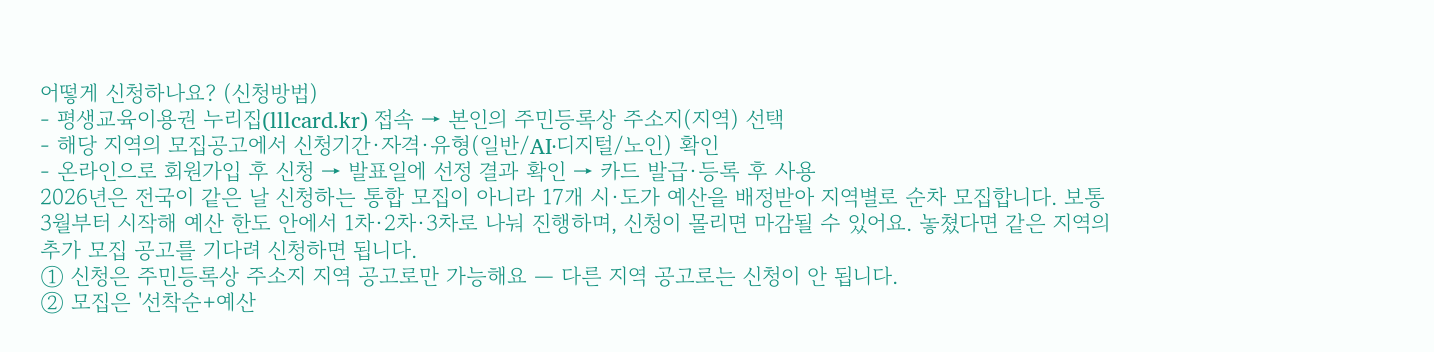어떻게 신청하나요? (신청방법)
- 평생교육이용권 누리집(lllcard.kr) 접속 → 본인의 주민등록상 주소지(지역) 선택
- 해당 지역의 모집공고에서 신청기간·자격·유형(일반/AI·디지털/노인) 확인
- 온라인으로 회원가입 후 신청 → 발표일에 선정 결과 확인 → 카드 발급·등록 후 사용
2026년은 전국이 같은 날 신청하는 통합 모집이 아니라 17개 시·도가 예산을 배정받아 지역별로 순차 모집합니다. 보통 3월부터 시작해 예산 한도 안에서 1차·2차·3차로 나눠 진행하며, 신청이 몰리면 마감될 수 있어요. 놓쳤다면 같은 지역의 추가 모집 공고를 기다려 신청하면 됩니다.
① 신청은 주민등록상 주소지 지역 공고로만 가능해요 — 다른 지역 공고로는 신청이 안 됩니다.
② 모집은 '선착순+예산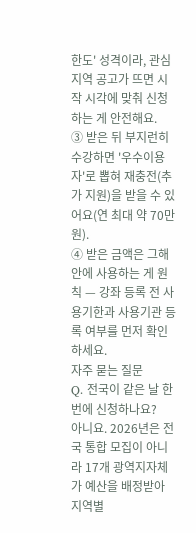한도' 성격이라, 관심 지역 공고가 뜨면 시작 시각에 맞춰 신청하는 게 안전해요.
③ 받은 뒤 부지런히 수강하면 '우수이용자'로 뽑혀 재충전(추가 지원)을 받을 수 있어요(연 최대 약 70만원).
④ 받은 금액은 그해 안에 사용하는 게 원칙 — 강좌 등록 전 사용기한과 사용기관 등록 여부를 먼저 확인하세요.
자주 묻는 질문
Q. 전국이 같은 날 한 번에 신청하나요?
아니요. 2026년은 전국 통합 모집이 아니라 17개 광역지자체가 예산을 배정받아 지역별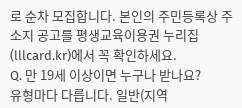로 순차 모집합니다. 본인의 주민등록상 주소지 공고를 평생교육이용권 누리집(lllcard.kr)에서 꼭 확인하세요.
Q. 만 19세 이상이면 누구나 받나요?
유형마다 다릅니다. 일반(지역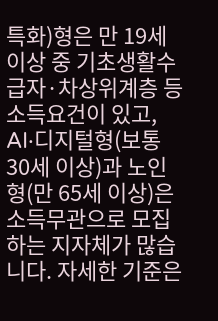특화)형은 만 19세 이상 중 기초생활수급자·차상위계층 등 소득요건이 있고, AI·디지털형(보통 30세 이상)과 노인형(만 65세 이상)은 소득무관으로 모집하는 지자체가 많습니다. 자세한 기준은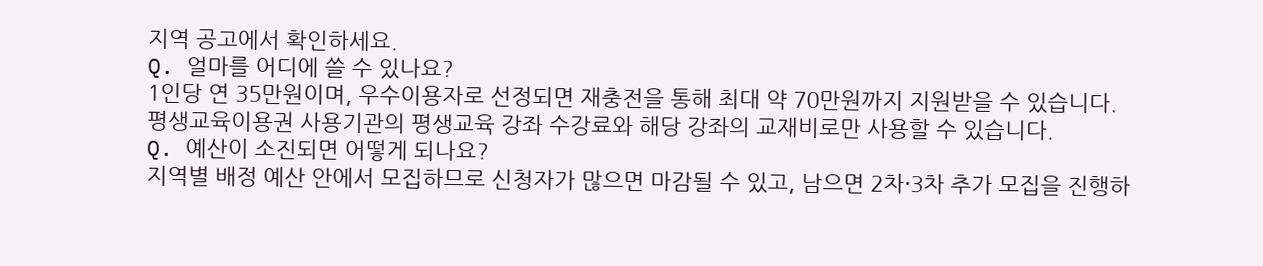지역 공고에서 확인하세요.
Q. 얼마를 어디에 쓸 수 있나요?
1인당 연 35만원이며, 우수이용자로 선정되면 재충전을 통해 최대 약 70만원까지 지원받을 수 있습니다. 평생교육이용권 사용기관의 평생교육 강좌 수강료와 해당 강좌의 교재비로만 사용할 수 있습니다.
Q. 예산이 소진되면 어떻게 되나요?
지역별 배정 예산 안에서 모집하므로 신청자가 많으면 마감될 수 있고, 남으면 2차·3차 추가 모집을 진행하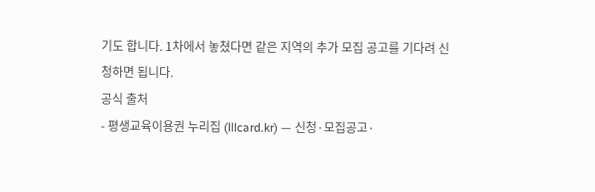기도 합니다. 1차에서 놓쳤다면 같은 지역의 추가 모집 공고를 기다려 신청하면 됩니다.
공식 출처
- 평생교육이용권 누리집 (lllcard.kr) — 신청·모집공고·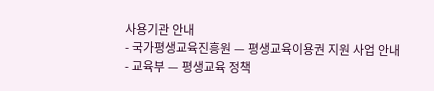사용기관 안내
- 국가평생교육진흥원 — 평생교육이용권 지원 사업 안내
- 교육부 — 평생교육 정책